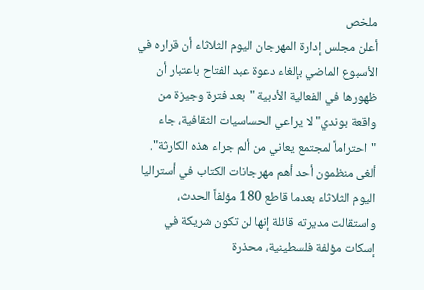ملخص
أعلن مجلس إدارة المهرجان اليوم الثلاثاء أن قراره في الأسبوع الماضي بإلغاء دعوة عبد الفتاح باعتبار أن ظهورها في الفعالية الأدبية "بعد فترة وجيزة من واقعة بوندي" لا يراعي الحساسيات الثقافية، جاء "احتراماً لمجتمع يعاني من ألم جراء هذه الكارثة".
ألغى منظمون أحد أهم مهرجانات الكتاب في أستراليا اليوم الثلاثاء بعدما قاطع 180 مؤلفاً الحدث، واستقالت مديرته قائلة إنها لن تكون شريكة في إسكات مؤلفة فلسطينية، محذرة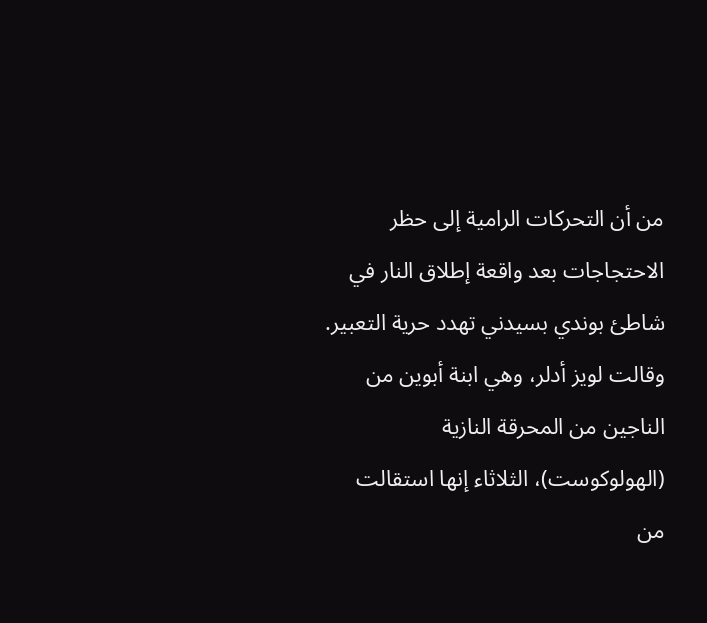من أن التحركات الرامية إلى حظر الاحتجاجات بعد واقعة إطلاق النار في شاطئ بوندي بسيدني تهدد حرية التعبير.
وقالت لويز أدلر، وهي ابنة أبوين من الناجين من المحرقة النازية (الهولوكوست)، الثلاثاء إنها استقالت من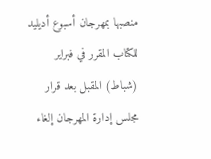منصبها بمهرجان أسبوع أديليد للكتاب المقرر في فبراير (شباط) المقبل بعد قرار مجلس إدارة المهرجان إلغاء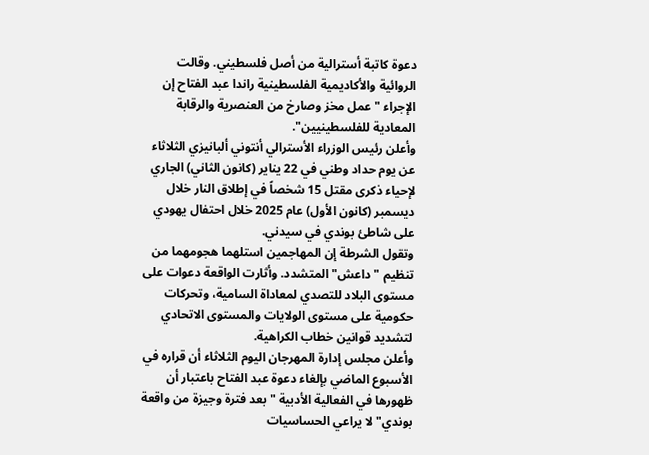دعوة كاتبة أسترالية من أصل فلسطيني. وقالت الروائية والأكاديمية الفلسطينية راندا عبد الفتاح إن الإجراء "عمل مخز وصارخ من العنصرية والرقابة المعادية للفلسطينيين".
وأعلن رئيس الوزراء الأسترالي أنتوني ألبانيزي الثلاثاء عن يوم حداد وطني في 22 يناير (كانون الثاني) الجاري لإحياء ذكرى مقتل 15 شخصاً في إطلاق النار خلال ديسمبر (كانون الأول) عام 2025 خلال احتفال يهودي على شاطئ بوندي في سيدني.
وتقول الشرطة إن المهاجمين استلهما هجومهما من تنظيم "داعش" المتشدد. وأثارت الواقعة دعوات على مستوى البلاد للتصدي لمعاداة السامية، وتحركات حكومية على مستوى الولايات والمستوى الاتحادي لتشديد قوانين خطاب الكراهية.
وأعلن مجلس إدارة المهرجان اليوم الثلاثاء أن قراره في الأسبوع الماضي بإلغاء دعوة عبد الفتاح باعتبار أن ظهورها في الفعالية الأدبية "بعد فترة وجيزة من واقعة بوندي" لا يراعي الحساسيات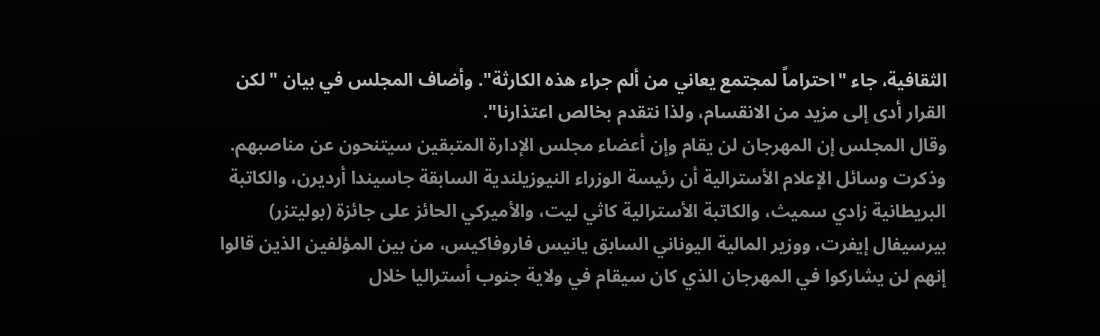الثقافية، جاء "احتراماً لمجتمع يعاني من ألم جراء هذه الكارثة". وأضاف المجلس في بيان "لكن القرار أدى إلى مزيد من الانقسام، ولذا نتقدم بخالص اعتذارنا".
وقال المجلس إن المهرجان لن يقام وإن أعضاء مجلس الإدارة المتبقين سيتنحون عن مناصبهم. وذكرت وسائل الإعلام الأسترالية أن رئيسة الوزراء النيوزيلندية السابقة جاسيندا أرديرن، والكاتبة البريطانية زادي سميث، والكاتبة الأسترالية كاثي ليت، والأميركي الحائز على جائزة (بوليتزر) بيرسيفال إيفرت، ووزير المالية اليوناني السابق يانيس فاروفاكيس، من بين المؤلفين الذين قالوا إنهم لن يشاركوا في المهرجان الذي كان سيقام في ولاية جنوب أستراليا خلال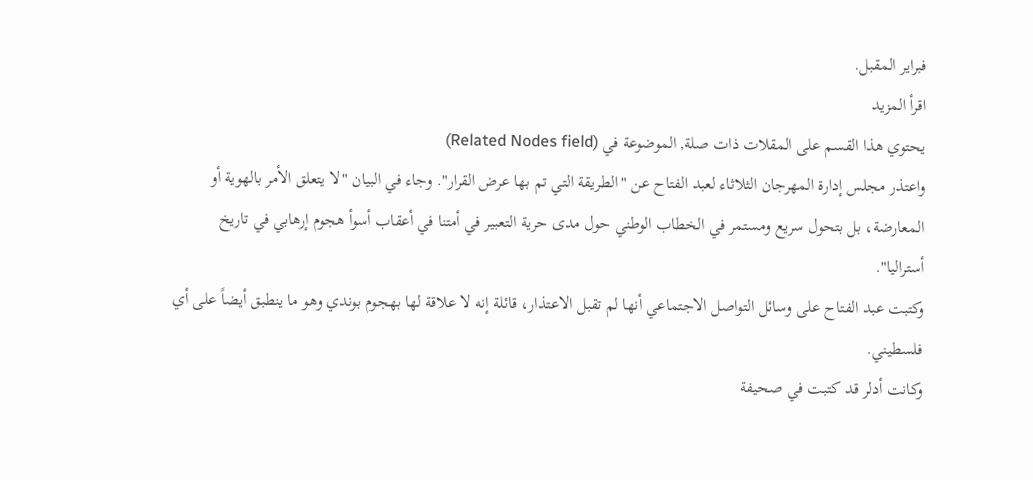فبراير المقبل.
اقرأ المزيد
يحتوي هذا القسم على المقلات ذات صلة, الموضوعة في (Related Nodes field)
واعتذر مجلس إدارة المهرجان الثلاثاء لعبد الفتاح عن "الطريقة التي تم بها عرض القرار". وجاء في البيان "لا يتعلق الأمر بالهوية أو المعارضة، بل بتحول سريع ومستمر في الخطاب الوطني حول مدى حرية التعبير في أمتنا في أعقاب أسوأ هجوم إرهابي في تاريخ أستراليا".
وكتبت عبد الفتاح على وسائل التواصل الاجتماعي أنها لم تقبل الاعتذار، قائلة إنه لا علاقة لها بهجوم بوندي وهو ما ينطبق أيضاً على أي فلسطيني.
وكانت أدلر قد كتبت في صحيفة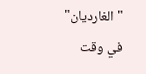"الغارديان" في وقت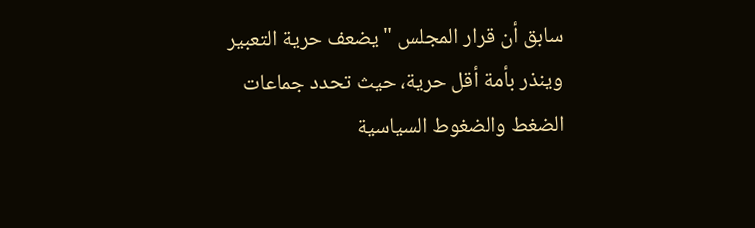سابق أن قرار المجلس "يضعف حرية التعبير وينذر بأمة أقل حرية، حيث تحدد جماعات الضغط والضغوط السياسية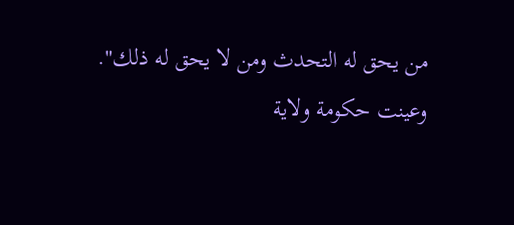من يحق له التحدث ومن لا يحق له ذلك".
وعينت حكومة ولاية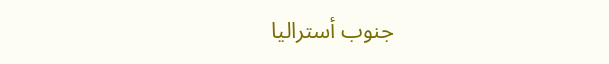جنوب أستراليا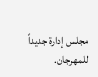مجلس إدارة جديداً للمهرجان.